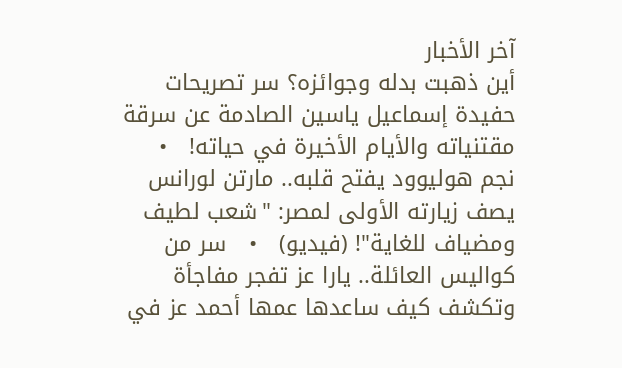آخر الأخبار
أين ذهبت بدله وجوائزه؟ سر تصريحات حفيدة إسماعيل ياسين الصادمة عن سرقة مقتنياته والأيام الأخيرة في حياته!   •   نجم هوليوود يفتح قلبه.. مارتن لورانس يصف زيارته الأولى لمصر: "شعب لطيف ومضياف للغاية"! (فيديو)   •   سر من كواليس العائلة.. يارا عز تفجر مفاجأة وتكشف كيف ساعدها عمها أحمد عز في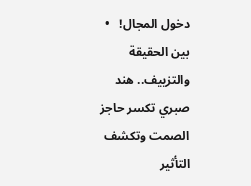دخول المجال!   •   بين الحقيقة والتزييف.. هند صبري تكسر حاجز الصمت وتكشف التأثير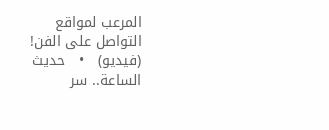المرعب لمواقع التواصل على الفن! (فيديو)   •   حديث الساعة.. سر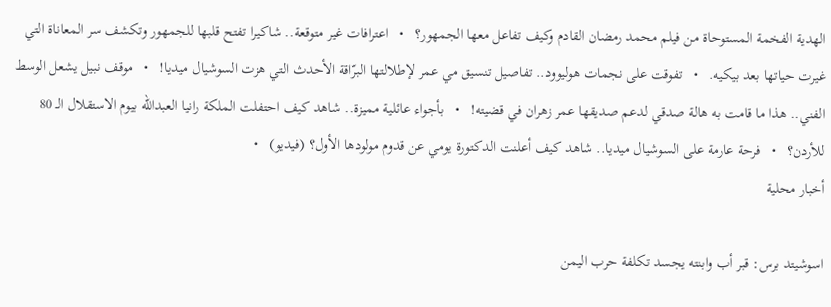الهدية الفخمة المستوحاة من فيلم محمد رمضان القادم وكيف تفاعل معها الجمهور؟   •   اعترافات غير متوقعة.. شاكيرا تفتح قلبها للجمهور وتكشف سر المعاناة التي غيرت حياتها بعد بيكيه.   •   تفوقت على نجمات هوليوود.. تفاصيل تنسيق مي عمر لإطلالتها البرّاقة الأحدث التي هزت السوشيال ميديا!   •   موقف نبيل يشعل الوسط الفني.. هذا ما قامت به هالة صدقي لدعم صديقها عمر زهران في قضيته!   •   بأجواء عائلية مميزة.. شاهد كيف احتفلت الملكة رانيا العبدالله بيوم الاستقلال الـ 80 للأردن؟   •   فرحة عارمة على السوشيال ميديا.. شاهد كيف أعلنت الدكتورة يومي عن قدوم مولودها الأول؟ (فيديو)   •
أخبار محلية

اسوشيتد برس: قبر أب وابنته يجسد تكلفة حرب اليمن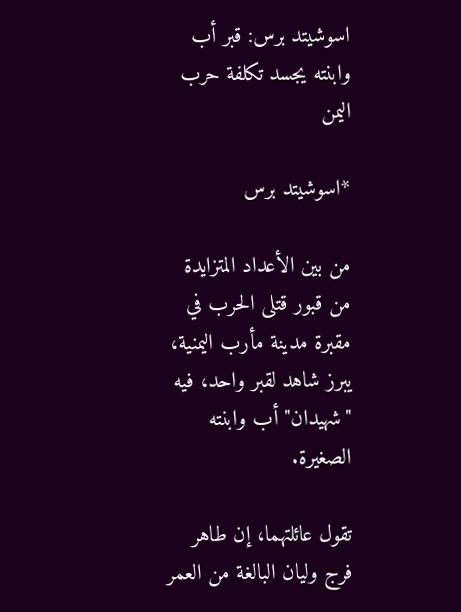اسوشيتد برس: قبر أب وابنته يجسد تكلفة حرب اليمن

*اسوشيتد برس

من بين الأعداد المتزايدة من قبور قتلى الحرب في مقبرة مدينة مأرب اليمنية، يبرز شاهد لقبر واحد، فيه "شهيدان" أب وابنته الصغيرة.

تقول عائلتهما، إن طاهر فرج وليان البالغة من العمر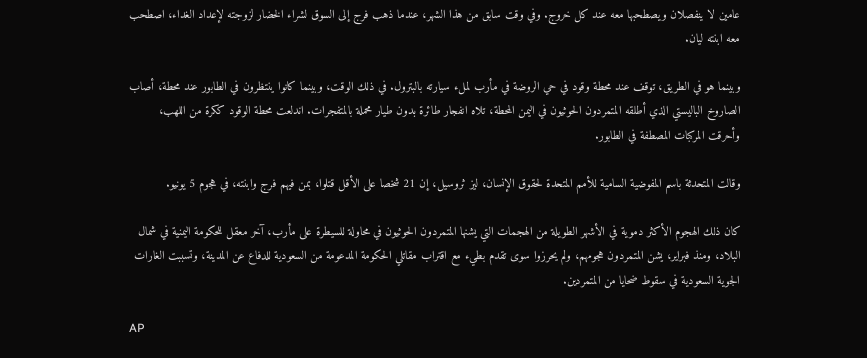عامين لا ينفصلان ويصطحبها معه عند كل خروج. وفي وقت سابق من هذا الشهر، عندما ذهب فرج إلى السوق لشراء الخضار لزوجته لإعداد الغداء، اصطحب معه ابنته ليان.

وبينما هو في الطريق، توقف عند محطة وقود في حي الروضة في مأرب لملء سيارته بالبترول. في ذلك الوقت، وبينما كانوا ينتظرون في الطابور عند محطة، أصاب الصاروخ الباليستي الذي أطلقه المتمردون الحوثيون في اليمن المحطة، تلاه انفجار طائرة بدون طيار محملة بالمتفجرات. اندلعت محطة الوقود ككرة من اللهب، وأحرقت المركبات المصطفة في الطابور.

وقالت المتحدثة باسم المفوضية السامية للأمم المتحدة لحقوق الإنسان، ليز ثروسيل، إن 21 شخصا على الأقل قتلوا، بمن فيهم فرج وابنته، في هجوم 5 يونيو.

كان ذلك الهجوم الأكثر دموية في الأشهر الطويلة من الهجمات التي يشنها المتمردون الحوثيون في محاولة للسيطرة على مأرب، آخر معقل للحكومة اليمنية في شمال البلاد، ومنذ فبراير، يشن المتمردون هجومهم، ولم يحرزوا سوى تقدم بطيء مع اقتراب مقاتلي الحكومة المدعومة من السعودية للدفاع عن المدينة، وتسببت الغارات الجوية السعودية في سقوط ضحايا من المتمردين.

AP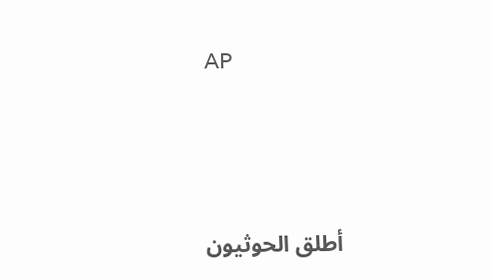AP




أطلق الحوثيون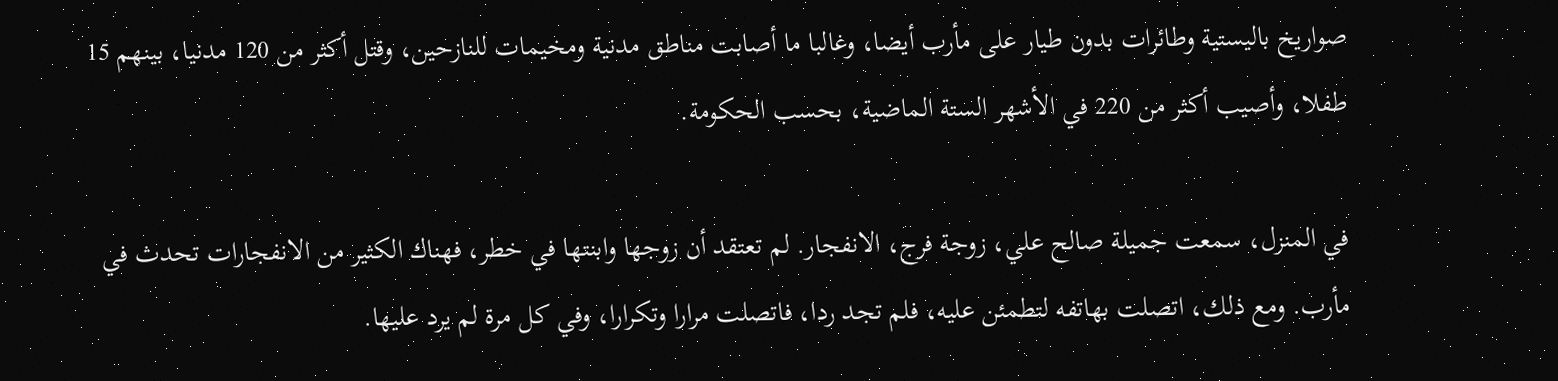صواريخ باليستية وطائرات بدون طيار على مأرب أيضا، وغالبا ما أصابت مناطق مدنية ومخيمات للنازحين، وقتل أكثر من 120 مدنيا، بينهم 15 طفلا، وأصيب أكثر من 220 في الأشهر الستة الماضية، بحسب الحكومة.

في المنزل، سمعت جميلة صالح علي، زوجة فرج، الانفجار. لم تعتقد أن زوجها وابنتها في خطر، فهناك الكثير من الانفجارات تحدث في مأرب. ومع ذلك، اتصلت بهاتفه لتطمئن عليه، فلم تجد ردا، فاتصلت مرارا وتكرارا، وفي كل مرة لم يرد عليها.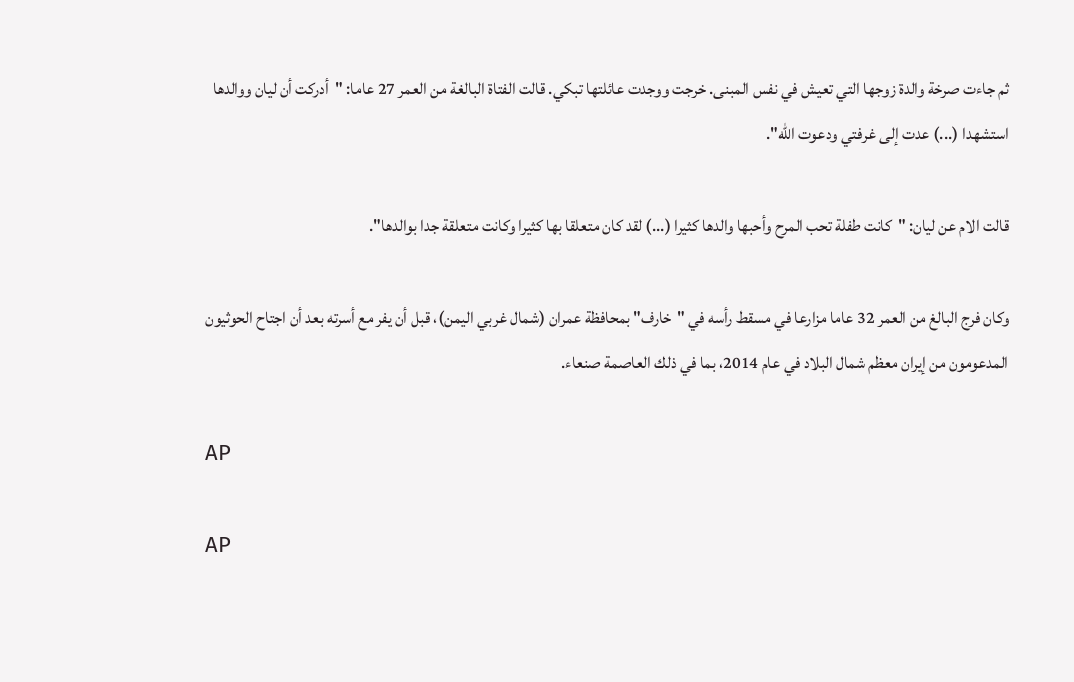ثم جاءت صرخة والدة زوجها التي تعيش في نفس المبنى. خرجت ووجدت عائلتها تبكي. قالت الفتاة البالغة من العمر 27 عاما: "أدركت أن ليان ووالدها استشهدا (...) عدت إلى غرفتي ودعوت الله".

قالت الام عن ليان: "كانت طفلة تحب المرح وأحبها والدها كثيرا (...) لقد كان متعلقا بها كثيرا وكانت متعلقة جدا بوالدها".

وكان فرج البالغ من العمر 32 عاما مزارعا في مسقط رأسه في "خارف" بمحافظة عمران (شمال غربي اليمن)، قبل أن يفر مع أسرته بعد أن اجتاح الحوثيون المدعومون من إيران معظم شمال البلاد في عام 2014، بما في ذلك العاصمة صنعاء.

AP

AP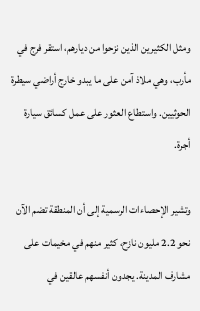ومثل الكثيرين الذين نزحوا من ديارهم، استقر فرج في مأرب، وهي ملاذ آمن على ما يبدو خارج أراضي سيطرة الحوثيين. واستطاع العثور على عمل كسائق سيارة أجرة.

وتشير الإحصاءات الرسمية إلى أن المنطقة تضم الآن نحو 2.2 مليون نازح، كثير منهم في مخيمات على مشارف المدينة. يجدون أنفسهم عالقين في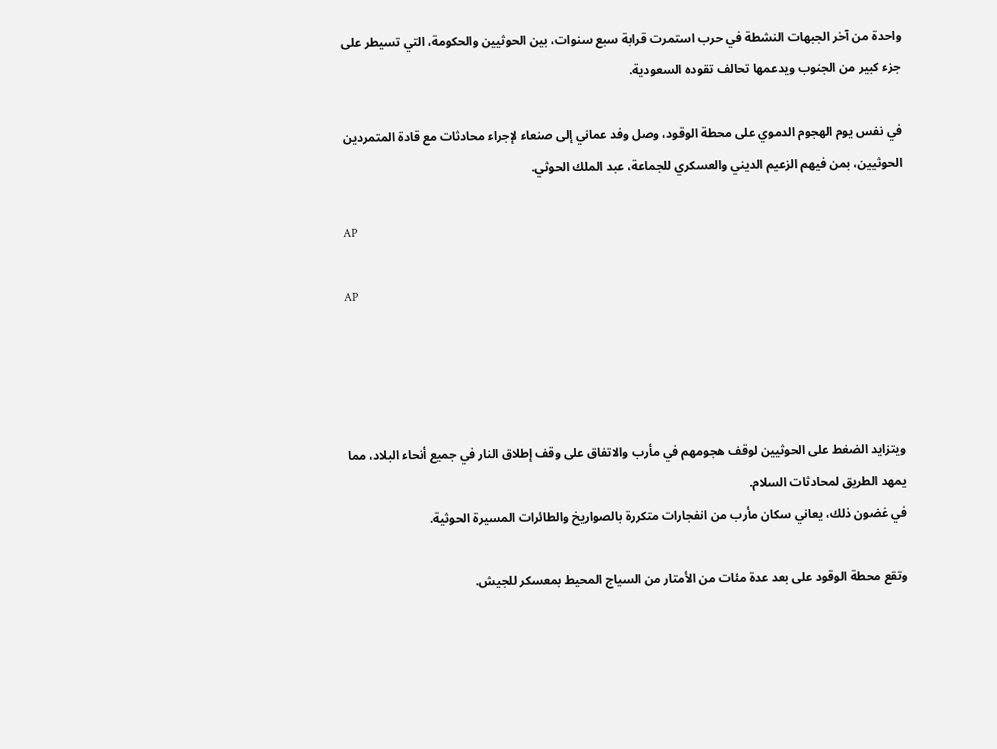واحدة من آخر الجبهات النشطة في حرب استمرت قرابة سبع سنوات، بين الحوثيين والحكومة، التي تسيطر على جزء كبير من الجنوب ويدعمها تحالف تقوده السعودية.

في نفس يوم الهجوم الدموي على محطة الوقود، وصل وفد عماني إلى صنعاء لإجراء محادثات مع قادة المتمردين الحوثيين، بمن فيهم الزعيم الديني والعسكري للجماعة، عبد الملك الحوثي.

AP

AP




ويتزايد الضغط على الحوثيين لوقف هجومهم في مأرب والاتفاق على وقف إطلاق النار في جميع أنحاء البلاد، مما يمهد الطريق لمحادثات السلام.
في غضون ذلك، يعاني سكان مأرب من انفجارات متكررة بالصواريخ والطائرات المسيرة الحوثية.

وتقع محطة الوقود على بعد عدة مئات من الأمتار من السياج المحيط بمعسكر للجيش.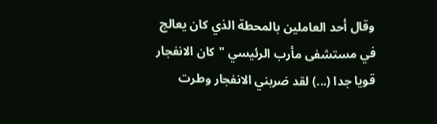وقال أحد العاملين بالمحطة الذي كان يعالج في مستشفى مأرب الرئيسي "كان الانفجار قويا جدا (...) لقد ضربني الانفجار وطرت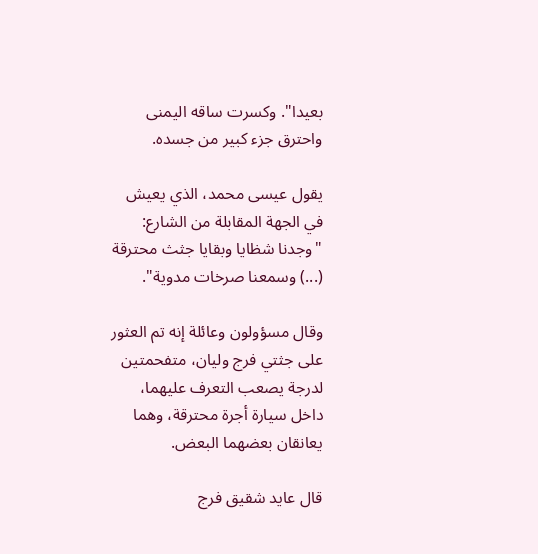بعيدا". وكسرت ساقه اليمنى واحترق جزء كبير من جسده.

يقول عيسى محمد، الذي يعيش في الجهة المقابلة من الشارع: "وجدنا شظايا وبقايا جثث محترقة (...) وسمعنا صرخات مدوية".

وقال مسؤولون وعائلة إنه تم العثور على جثتي فرج وليان، متفحمتين لدرجة يصعب التعرف عليهما، داخل سيارة أجرة محترقة، وهما يعانقان بعضهما البعض.

قال عايد شقيق فرج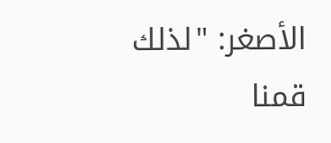الأصغر: "لذلك قمنا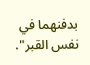بدفنهما في نفس القبر".